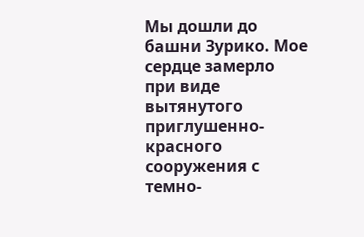Мы дошли до башни Зурико. Мое сердце замерло при виде вытянутого приглушенно-красного сооружения с темно-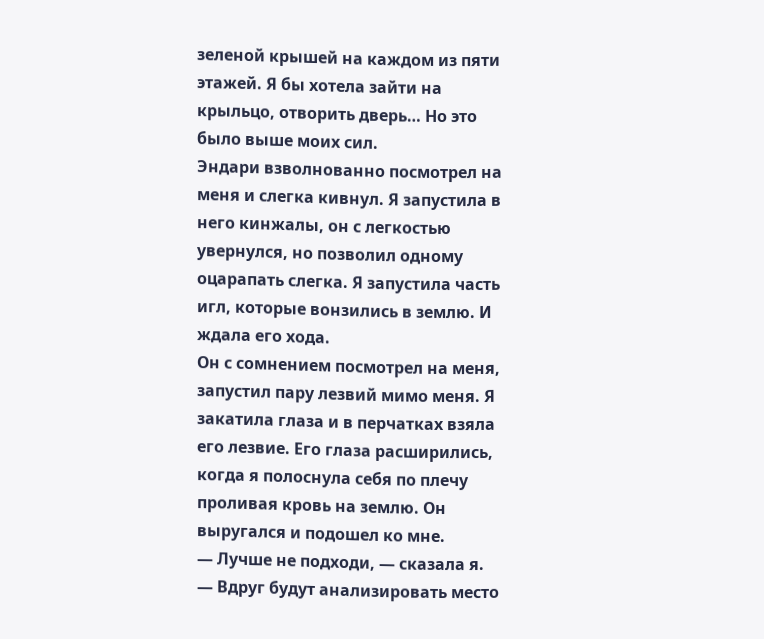зеленой крышей на каждом из пяти этажей. Я бы хотела зайти на крыльцо, отворить дверь… Но это было выше моих сил.
Эндари взволнованно посмотрел на меня и слегка кивнул. Я запустила в него кинжалы, он с легкостью увернулся, но позволил одному оцарапать слегка. Я запустила часть игл, которые вонзились в землю. И ждала его хода.
Он с сомнением посмотрел на меня, запустил пару лезвий мимо меня. Я закатила глаза и в перчатках взяла его лезвие. Его глаза расширились, когда я полоснула себя по плечу проливая кровь на землю. Он выругался и подошел ко мне.
— Лучше не подходи, — сказала я. — Вдруг будут анализировать место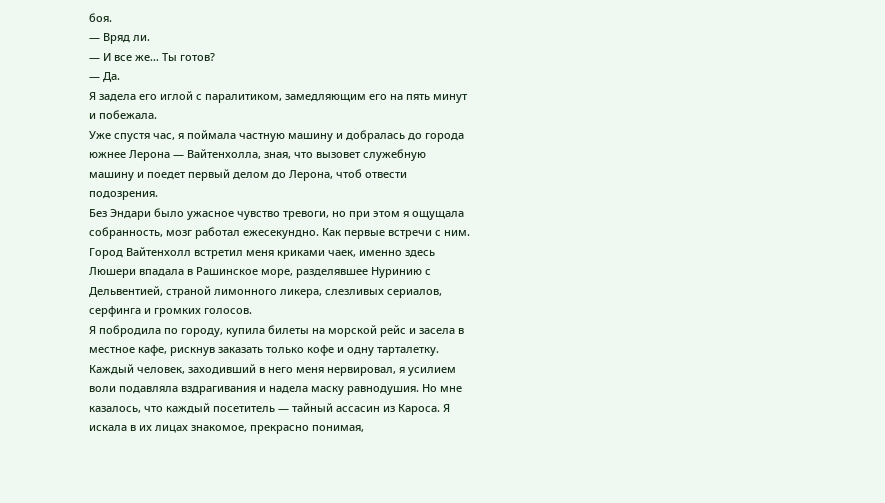боя.
— Вряд ли.
— И все же… Ты готов?
— Да.
Я задела его иглой с паралитиком, замедляющим его на пять минут и побежала.
Уже спустя час, я поймала частную машину и добралась до города южнее Лерона — Вайтенхолла, зная, что вызовет служебную машину и поедет первый делом до Лерона, чтоб отвести подозрения.
Без Эндари было ужасное чувство тревоги, но при этом я ощущала собранность, мозг работал ежесекундно. Как первые встречи с ним.
Город Вайтенхолл встретил меня криками чаек, именно здесь Люшери впадала в Рашинское море, разделявшее Нуринию с Дельвентией, страной лимонного ликера, слезливых сериалов, серфинга и громких голосов.
Я побродила по городу, купила билеты на морской рейс и засела в местное кафе, рискнув заказать только кофе и одну тарталетку. Каждый человек, заходивший в него меня нервировал, я усилием воли подавляла вздрагивания и надела маску равнодушия. Но мне казалось, что каждый посетитель — тайный ассасин из Кароса. Я искала в их лицах знакомое, прекрасно понимая,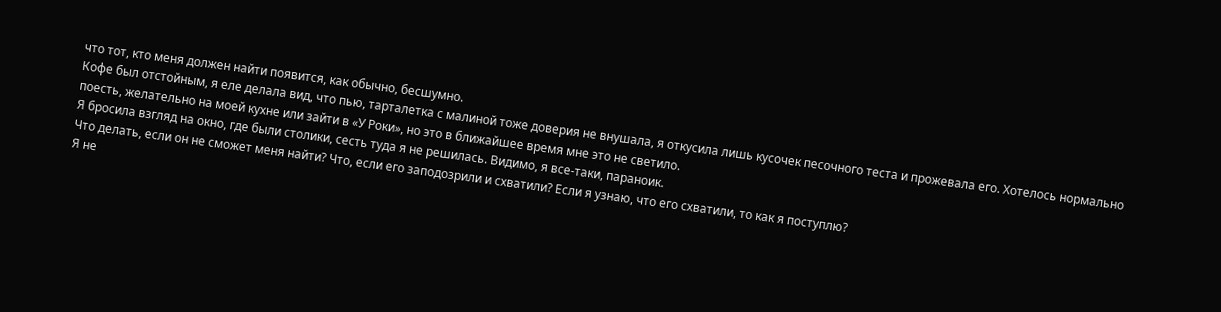что тот, кто меня должен найти появится, как обычно, бесшумно.
Кофе был отстойным, я еле делала вид, что пью, тарталетка с малиной тоже доверия не внушала, я откусила лишь кусочек песочного теста и прожевала его. Хотелось нормально поесть, желательно на моей кухне или зайти в «У Роки», но это в ближайшее время мне это не светило.
Я бросила взгляд на окно, где были столики, сесть туда я не решилась. Видимо, я все-таки, параноик.
Что делать, если он не сможет меня найти? Что, если его заподозрили и схватили? Если я узнаю, что его схватили, то как я поступлю?
Я не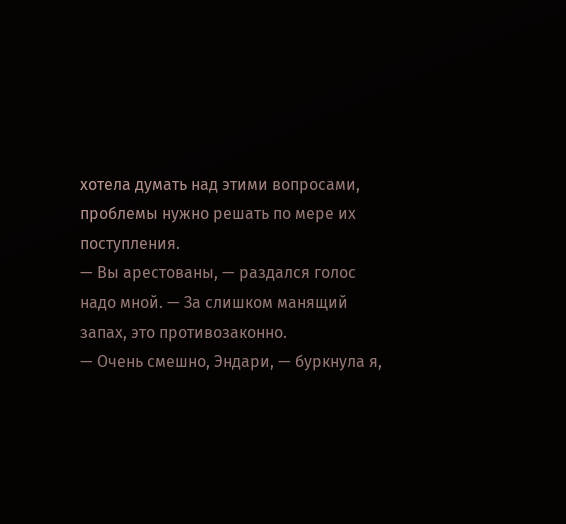хотела думать над этими вопросами, проблемы нужно решать по мере их поступления.
— Вы арестованы, — раздался голос надо мной. — За слишком манящий запах, это противозаконно.
— Очень смешно, Эндари, — буркнула я,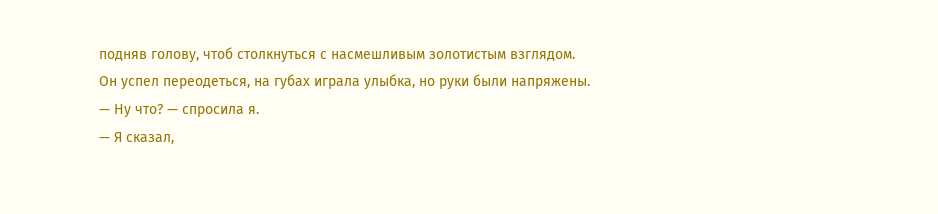подняв голову, чтоб столкнуться с насмешливым золотистым взглядом.
Он успел переодеться, на губах играла улыбка, но руки были напряжены.
— Ну что? — спросила я.
— Я сказал,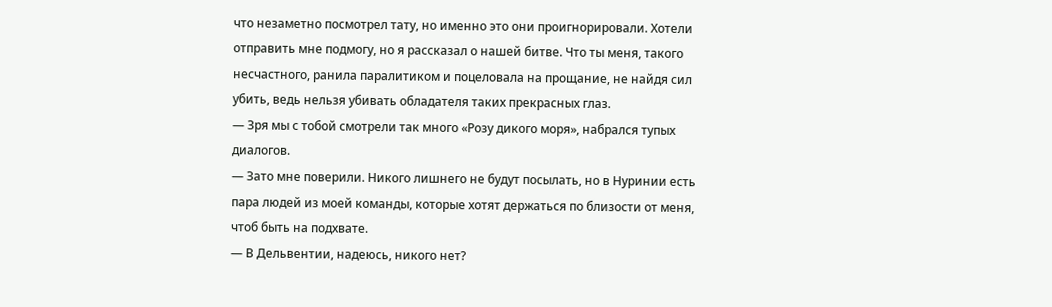что незаметно посмотрел тату, но именно это они проигнорировали. Хотели отправить мне подмогу, но я рассказал о нашей битве. Что ты меня, такого несчастного, ранила паралитиком и поцеловала на прощание, не найдя сил убить, ведь нельзя убивать обладателя таких прекрасных глаз.
— Зря мы с тобой смотрели так много «Розу дикого моря», набрался тупых диалогов.
— Зато мне поверили. Никого лишнего не будут посылать, но в Нуринии есть пара людей из моей команды, которые хотят держаться по близости от меня, чтоб быть на подхвате.
— В Дельвентии, надеюсь, никого нет?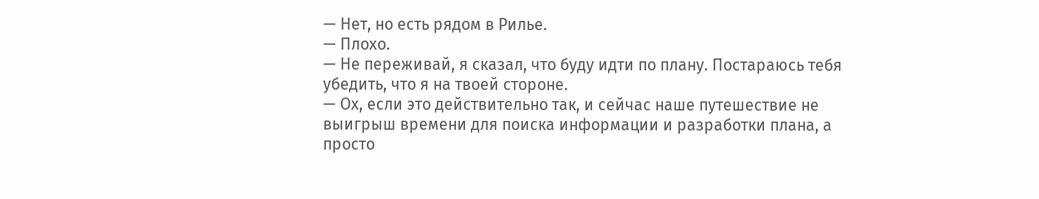— Нет, но есть рядом в Рилье.
— Плохо.
— Не переживай, я сказал, что буду идти по плану. Постараюсь тебя убедить, что я на твоей стороне.
— Ох, если это действительно так, и сейчас наше путешествие не выигрыш времени для поиска информации и разработки плана, а просто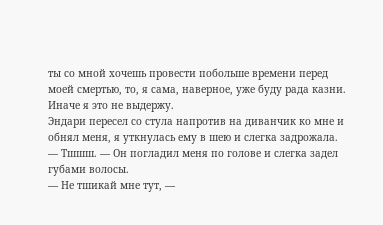ты со мной хочешь провести побольше времени перед моей смертью, то, я сама, наверное, уже буду рада казни. Иначе я это не выдержу.
Эндари пересел со стула напротив на диванчик ко мне и обнял меня, я уткнулась ему в шею и слегка задрожала.
— Тшшш. — Он погладил меня по голове и слегка задел губами волосы.
— Не тшикай мне тут, —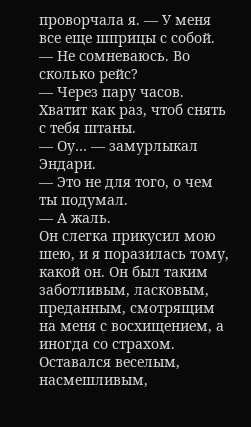проворчала я. — У меня все еще шприцы с собой.
— Не сомневаюсь. Во сколько рейс?
— Через пару часов. Хватит как раз, чтоб снять с тебя штаны.
— Оу… — замурлыкал Эндари.
— Это не для того, о чем ты подумал.
— А жаль.
Он слегка прикусил мою шею, и я поразилась тому, какой он. Он был таким заботливым, ласковым, преданным, смотрящим на меня с восхищением, а иногда со страхом. Оставался веселым, насмешливым,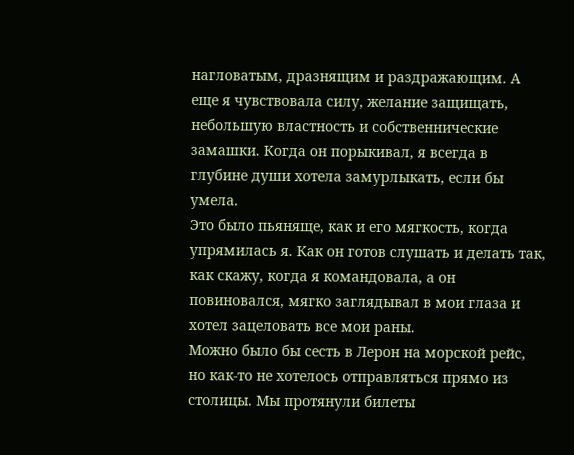нагловатым, дразнящим и раздражающим. А еще я чувствовала силу, желание защищать, небольшую властность и собственнические замашки. Когда он порыкивал, я всегда в глубине души хотела замурлыкать, если бы умела.
Это было пьяняще, как и его мягкость, когда упрямилась я. Как он готов слушать и делать так, как скажу, когда я командовала, а он повиновался, мягко заглядывал в мои глаза и хотел зацеловать все мои раны.
Можно было бы сесть в Лерон на морской рейс, но как-то не хотелось отправляться прямо из столицы. Мы протянули билеты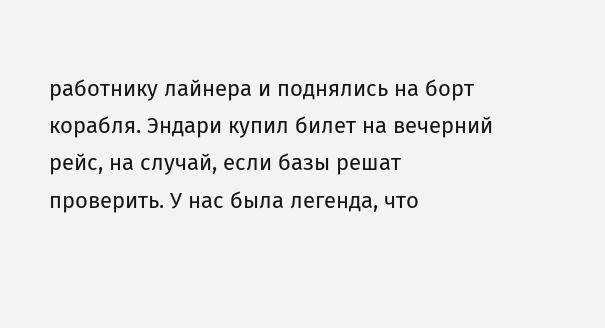работнику лайнера и поднялись на борт корабля. Эндари купил билет на вечерний рейс, на случай, если базы решат проверить. У нас была легенда, что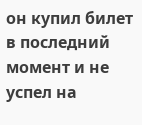он купил билет в последний момент и не успел на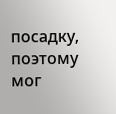посадку, поэтому мог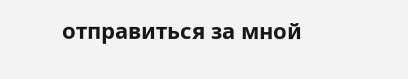отправиться за мной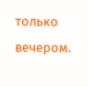только вечером.